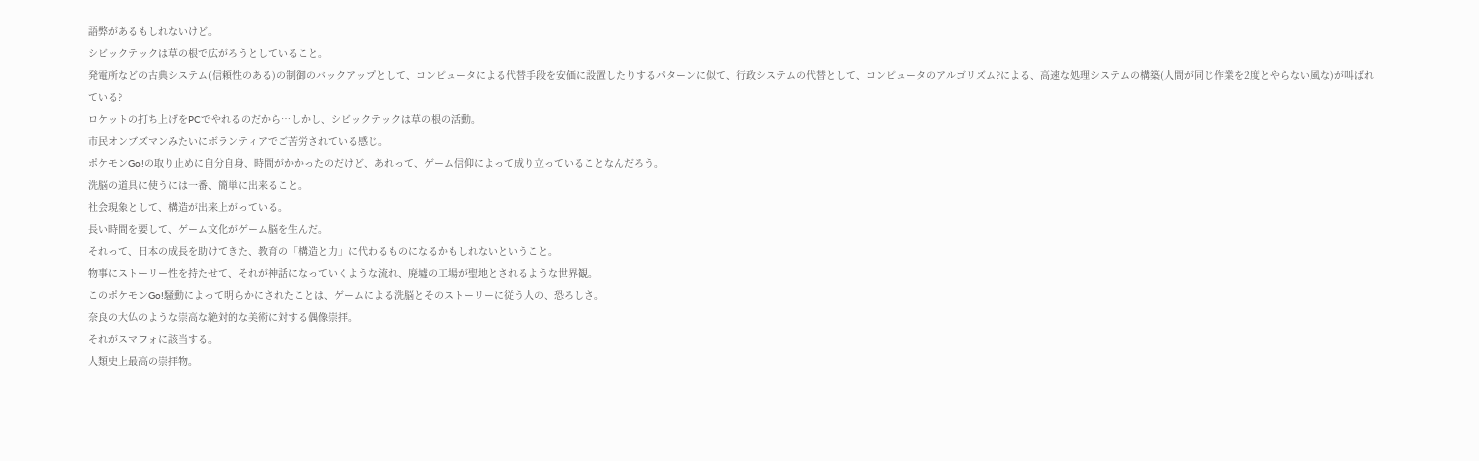語弊があるもしれないけど。
シビックテックは草の根で広がろうとしていること。
発電所などの古典システム(信頼性のある)の制御のバックアップとして、コンピュータによる代替手段を安価に設置したりするパターンに似て、行政システムの代替として、コンピュータのアルゴリズム?による、高速な処理システムの構築(人間が同じ作業を2度とやらない風な)が叫ばれている?
ロケットの打ち上げをPCでやれるのだから…しかし、シビックテックは草の根の活動。
市民オンブズマンみたいにボランティアでご苦労されている感じ。
ポケモンGo!の取り止めに自分自身、時間がかかったのだけど、あれって、ゲーム信仰によって成り立っていることなんだろう。
洗脳の道具に使うには一番、簡単に出来ること。
社会現象として、構造が出来上がっている。
長い時間を要して、ゲーム文化がゲーム脳を生んだ。
それって、日本の成長を助けてきた、教育の「構造と力」に代わるものになるかもしれないということ。
物事にストーリー性を持たせて、それが神話になっていくような流れ、廃墟の工場が聖地とされるような世界観。
このポケモンGo!騒動によって明らかにされたことは、ゲームによる洗脳とそのストーリーに従う人の、恐ろしさ。
奈良の大仏のような崇高な絶対的な美術に対する偶像崇拝。
それがスマフォに該当する。
人類史上最高の崇拝物。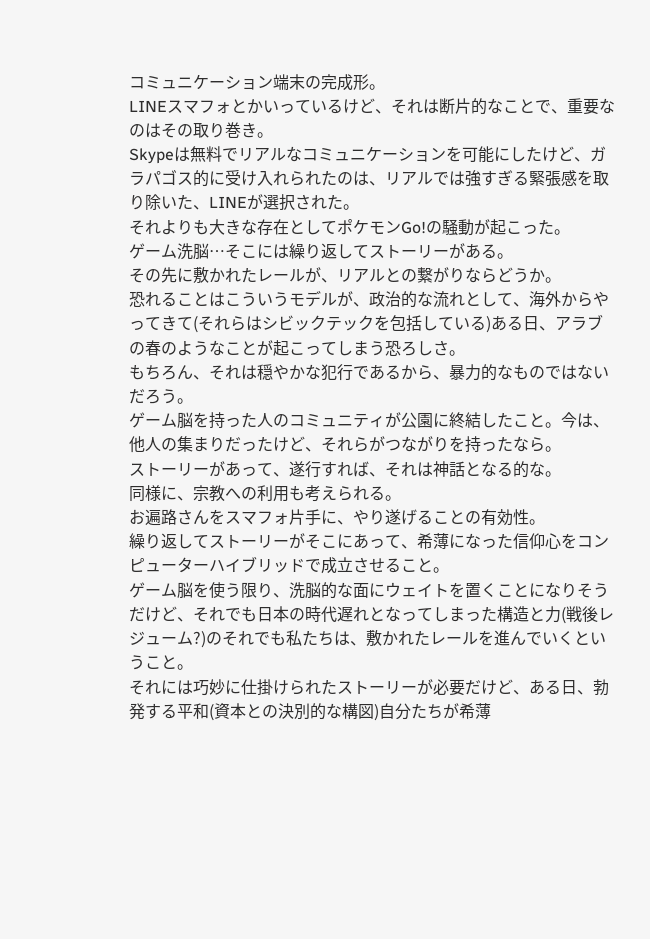コミュニケーション端末の完成形。
LINEスマフォとかいっているけど、それは断片的なことで、重要なのはその取り巻き。
Skypeは無料でリアルなコミュニケーションを可能にしたけど、ガラパゴス的に受け入れられたのは、リアルでは強すぎる緊張感を取り除いた、LINEが選択された。
それよりも大きな存在としてポケモンGo!の騒動が起こった。
ゲーム洗脳…そこには繰り返してストーリーがある。
その先に敷かれたレールが、リアルとの繋がりならどうか。
恐れることはこういうモデルが、政治的な流れとして、海外からやってきて(それらはシビックテックを包括している)ある日、アラブの春のようなことが起こってしまう恐ろしさ。
もちろん、それは穏やかな犯行であるから、暴力的なものではないだろう。
ゲーム脳を持った人のコミュニティが公園に終結したこと。今は、他人の集まりだったけど、それらがつながりを持ったなら。
ストーリーがあって、遂行すれば、それは神話となる的な。
同様に、宗教への利用も考えられる。
お遍路さんをスマフォ片手に、やり遂げることの有効性。
繰り返してストーリーがそこにあって、希薄になった信仰心をコンピューターハイブリッドで成立させること。
ゲーム脳を使う限り、洗脳的な面にウェイトを置くことになりそうだけど、それでも日本の時代遅れとなってしまった構造と力(戦後レジューム?)のそれでも私たちは、敷かれたレールを進んでいくということ。
それには巧妙に仕掛けられたストーリーが必要だけど、ある日、勃発する平和(資本との決別的な構図)自分たちが希薄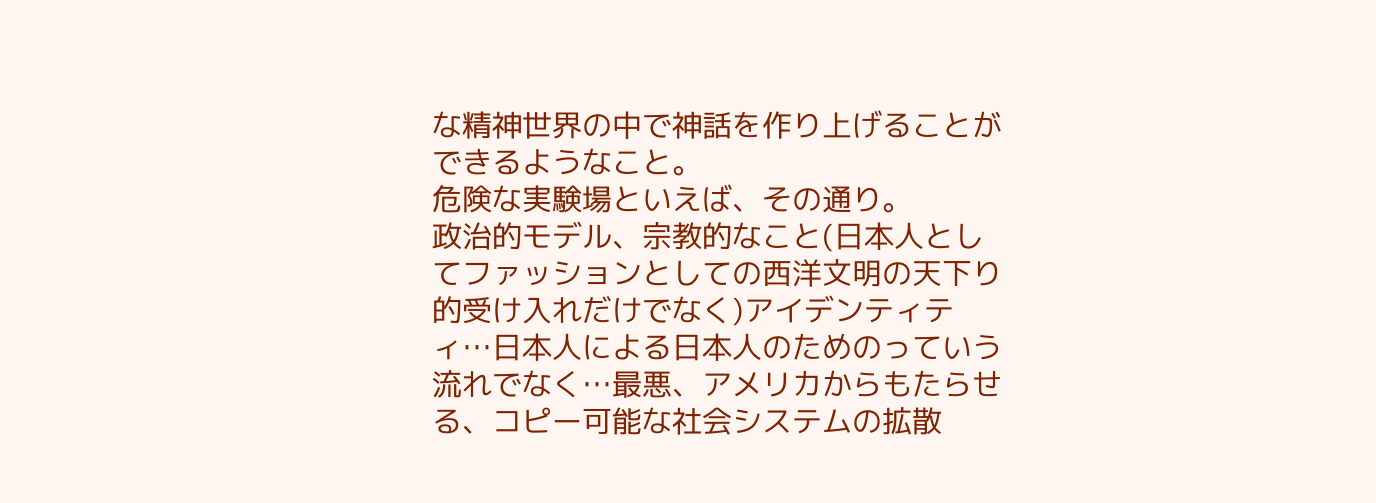な精神世界の中で神話を作り上げることができるようなこと。
危険な実験場といえば、その通り。
政治的モデル、宗教的なこと(日本人としてファッションとしての西洋文明の天下り的受け入れだけでなく)アイデンティティ…日本人による日本人のためのっていう流れでなく…最悪、アメリカからもたらせる、コピー可能な社会システムの拡散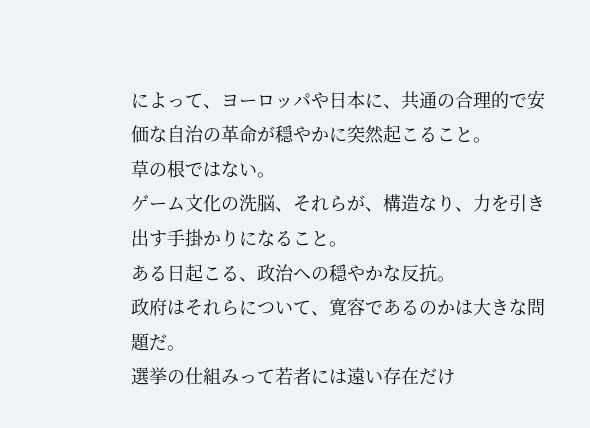によって、ヨーロッパや日本に、共通の合理的で安価な自治の革命が穏やかに突然起こること。
草の根ではない。
ゲーム文化の洗脳、それらが、構造なり、力を引き出す手掛かりになること。
ある日起こる、政治への穏やかな反抗。
政府はそれらについて、寛容であるのかは大きな問題だ。
選挙の仕組みって若者には遠い存在だけ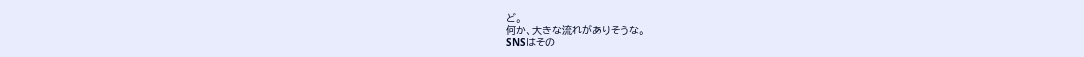ど。
何か、大きな流れがありそうな。
SNSはその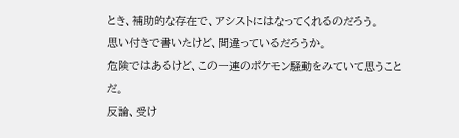とき、補助的な存在で、アシストにはなってくれるのだろう。
思い付きで書いたけど、間違っているだろうか。
危険ではあるけど、この一連のポケモン騒動をみていて思うことだ。
反論、受け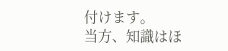付けます。
当方、知識はほ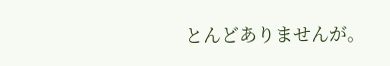とんどありませんが。